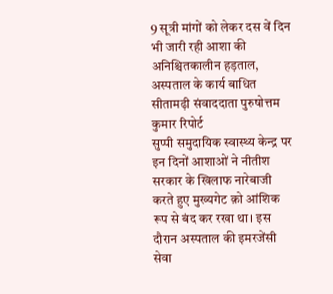9 सूत्री मांगों को लेकर दस वें दिन भी जारी रही आशा की अनिश्चितकालीन हड़ताल, अस्पताल के कार्य बाधित
सीतामढ़ी संवाददाता पुरुषोत्तम कुमार रिपोर्ट
सुप्पी समुदायिक स्वास्थ्य केन्द्र पर इन दिनों आशाओं ने नीतीश सरकार के खिलाफ नारेबाजी करते हुए मुख्यगेट क़ो आंशिक रूप से बंद कर रखा था। इस दौरान अस्पताल की इमरजेंसी सेवा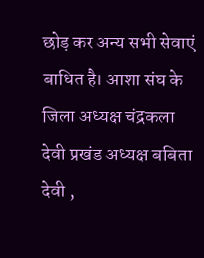छोड़ कर अन्य सभी सेवाएं बाधित है। आशा संघ के जिला अध्यक्ष चंद्रकला देवी प्रखंड अध्यक्ष बबिता देवी ,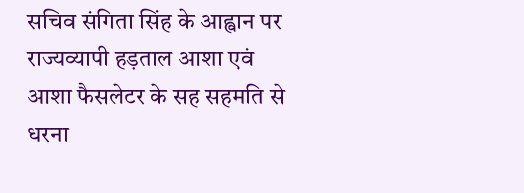सचिव संगिता सिंह के आह्वान पर राज्यव्यापी हड़ताल आशा एवं आशा फैसलेटर के सह सहमति से धरना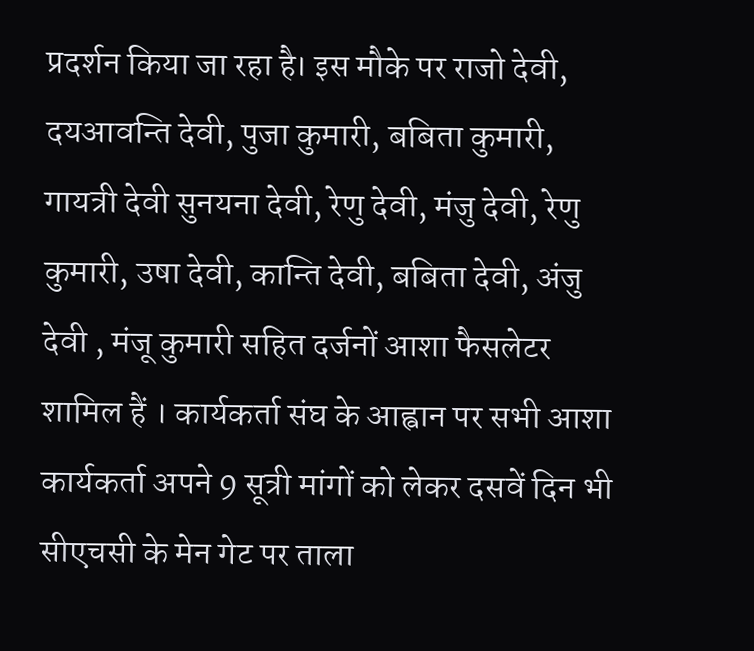प्रदर्शन किया जा रहा है। इस मौके पर राजो देवी, दयआवन्ति देवी, पुजा कुमारी, बबिता कुमारी, गायत्री देवी सुनयना देवी, रेणु देवी, मंजु देवी, रेणु कुमारी, उषा देवी, कान्ति देवी, बबिता देवी, अंजु देवी , मंजू कुमारी सहित दर्जनों आशा फैसलेटर शामिल हैं । कार्यकर्ता संघ के आह्वान पर सभी आशा कार्यकर्ता अपने 9 सूत्री मांगों को लेकर दसवें दिन भी सीएचसी के मेन गेट पर ताला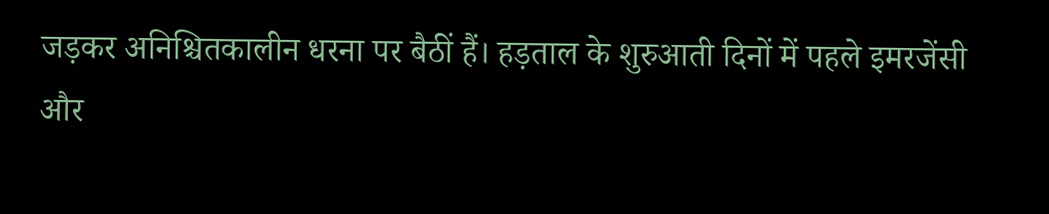जड़कर अनिश्चितकालीन धरना पर बैठीं हैं। हड़ताल के शुरुआती दिनों में पहले इमरजेंसी और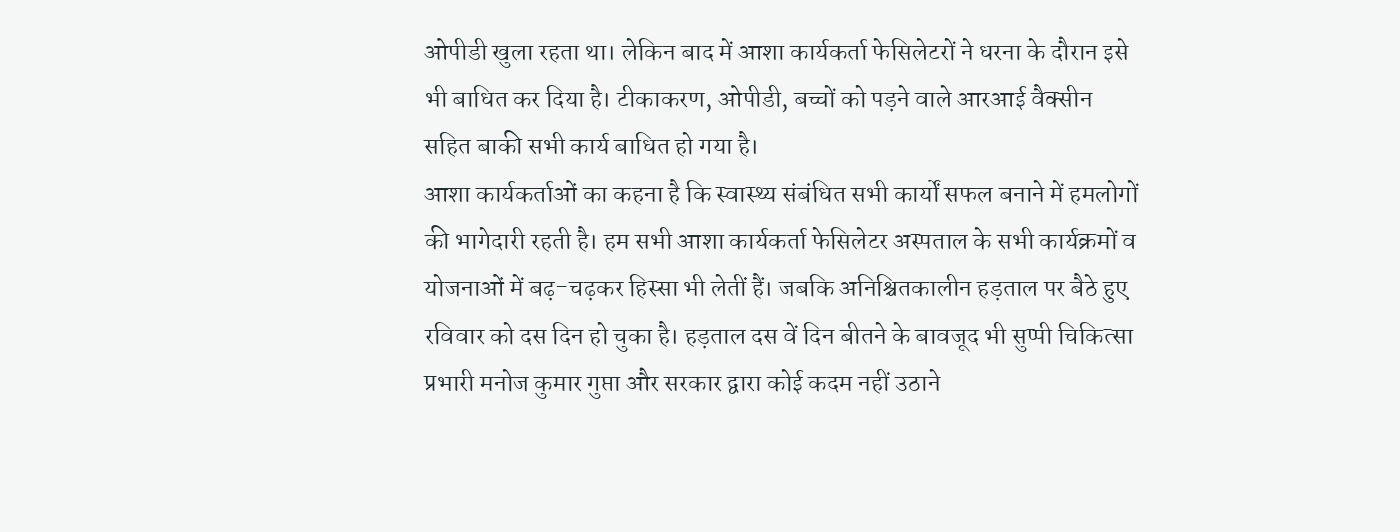ओपीडी खुला रहता था। लेकिन बाद में आशा कार्यकर्ता फेसिलेटरों ने धरना के दौरान इसे भी बाधित कर दिया है। टीकाकरण, ओपीडी, बच्चों को पड़ने वाले आरआई वैक्सीन सहित बाकी सभी कार्य बाधित हो गया है।
आशा कार्यकर्ताओं का कहना है कि स्वास्थ्य संबंधित सभी कार्यों सफल बनाने में हमलोगों की भागेदारी रहती है। हम सभी आशा कार्यकर्ता फेसिलेटर अस्पताल के सभी कार्यक्रमों व योजनाओं में बढ़-चढ़कर हिस्सा भी लेतीं हैं। जबकि अनिश्चितकालीन हड़ताल पर बैठे हुए रविवार को दस दिन हो चुका है। हड़ताल दस वें दिन बीतने के बावजूद भी सुप्पी चिकित्सा प्रभारी मनोज कुमार गुप्ता और सरकार द्वारा कोई कदम नहीं उठाने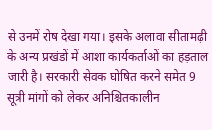से उनमें रोष देखा गया। इसके अलावा सीतामढ़ी के अन्य प्रखंडों में आशा कार्यकर्ताओं का हड़ताल जारी है। सरकारी सेवक घोषित करने समेत 9 सूत्री मांगों को लेकर अनिश्चितकालीन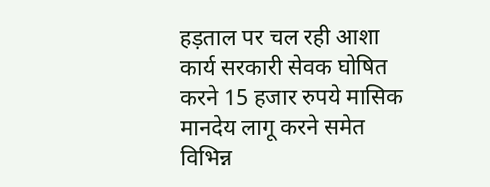हड़ताल पर चल रही आशा कार्य सरकारी सेवक घोषित करने 15 हजार रुपये मासिक मानदेय लागू करने समेत विभिन्न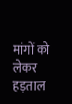मांगों को लेकर हड़ताल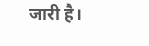जारी है।